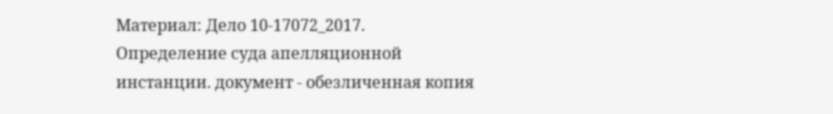Материал: Дело 10-17072_2017. Определение суда апелляционной инстанции. документ - обезличенная копия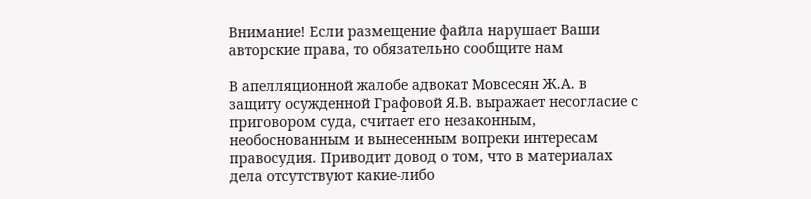Внимание! Если размещение файла нарушает Ваши авторские права, то обязательно сообщите нам

В апелляционной жалобе адвокат Мовсесян Ж.А. в защиту осужденной Графовой Я.В. выражает несогласие с приговором суда, считает его незаконным, необоснованным и вынесенным вопреки интересам правосудия. Приводит довод о том, что в материалах дела отсутствуют какие-либо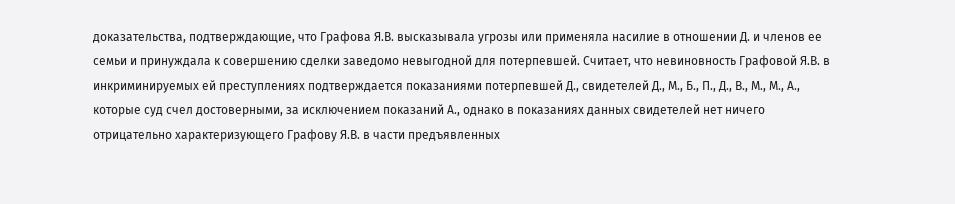доказательства, подтверждающие, что Графова Я.В. высказывала угрозы или применяла насилие в отношении Д. и членов ее семьи и принуждала к совершению сделки заведомо невыгодной для потерпевшей. Считает, что невиновность Графовой Я.В. в инкриминируемых ей преступлениях подтверждается показаниями потерпевшей Д., свидетелей Д., М., Б., П., Д., В., М., М., А., которые суд счел достоверными, за исключением показаний А., однако в показаниях данных свидетелей нет ничего отрицательно характеризующего Графову Я.В. в части предъявленных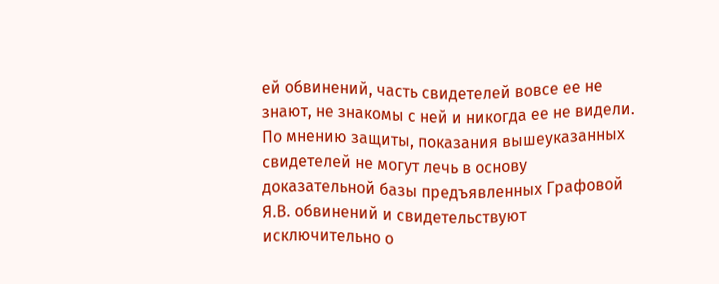ей обвинений, часть свидетелей вовсе ее не знают, не знакомы с ней и никогда ее не видели. По мнению защиты, показания вышеуказанных свидетелей не могут лечь в основу доказательной базы предъявленных Графовой Я.В. обвинений и свидетельствуют исключительно о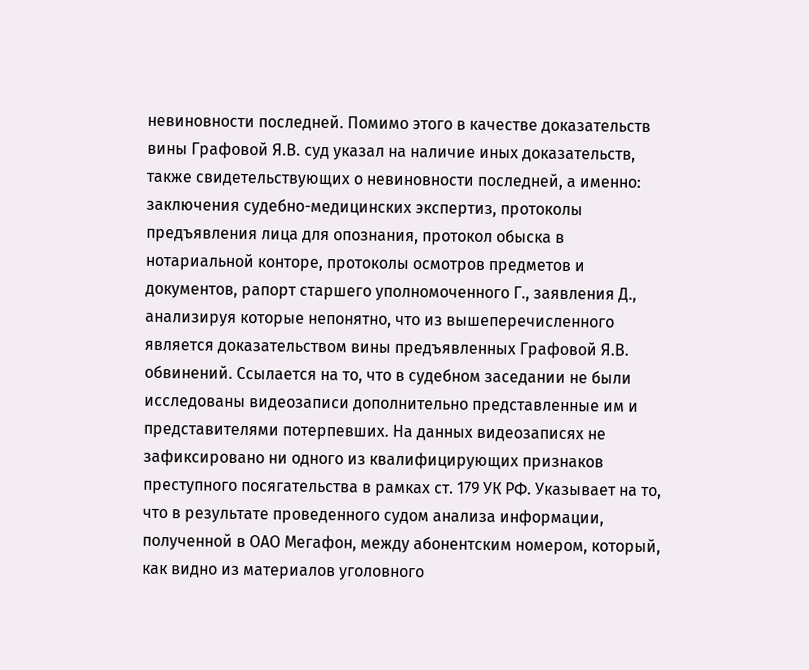невиновности последней. Помимо этого в качестве доказательств вины Графовой Я.В. суд указал на наличие иных доказательств, также свидетельствующих о невиновности последней, а именно: заключения судебно-медицинских экспертиз, протоколы предъявления лица для опознания, протокол обыска в нотариальной конторе, протоколы осмотров предметов и документов, рапорт старшего уполномоченного Г., заявления Д., анализируя которые непонятно, что из вышеперечисленного является доказательством вины предъявленных Графовой Я.В. обвинений. Ссылается на то, что в судебном заседании не были исследованы видеозаписи дополнительно представленные им и представителями потерпевших. На данных видеозаписях не зафиксировано ни одного из квалифицирующих признаков преступного посягательства в рамках ст. 179 УК РФ. Указывает на то, что в результате проведенного судом анализа информации, полученной в ОАО Мегафон, между абонентским номером, который, как видно из материалов уголовного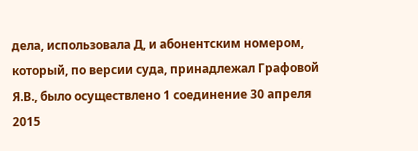дела, использовала Д, и абонентским номером, который, по версии суда, принадлежал Графовой Я.В., было осуществлено 1 соединение 30 апреля 2015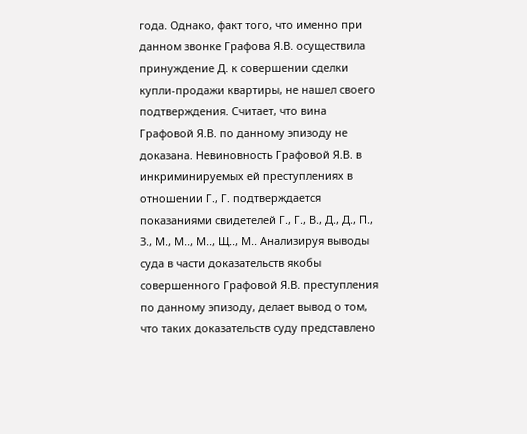года. Однако, факт того, что именно при данном звонке Графова Я.В. осуществила принуждение Д. к совершении сделки купли-продажи квартиры, не нашел своего подтверждения. Считает, что вина Графовой Я.В. по данному эпизоду не доказана. Невиновность Графовой Я.В. в инкриминируемых ей преступлениях в отношении Г., Г. подтверждается показаниями свидетелей Г., Г., В., Д., Д., П., З., М., М.., М.., Щ.., М.. Анализируя выводы суда в части доказательств якобы совершенного Графовой Я.В. преступления по данному эпизоду, делает вывод о том, что таких доказательств суду представлено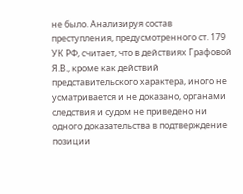не было. Анализируя состав преступления, предусмотренного ст. 179 УК РФ, считает, что в действиях Графовой Я.В., кроме как действий представительского характера, иного не усматривается и не доказано, органами следствия и судом не приведено ни одного доказательства в подтверждение позиции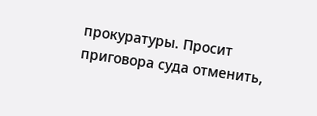прокуратуры. Просит приговора суда отменить,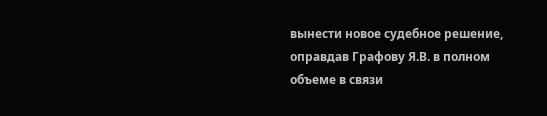вынести новое судебное решение, оправдав Графову Я.В. в полном объеме в связи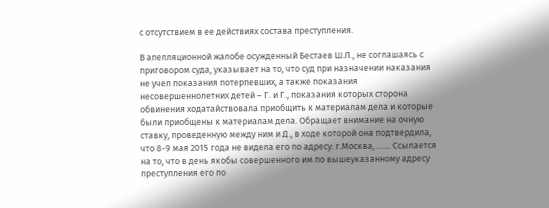с отсутствием в ее действиях состава преступления.

В апелляционной жалобе осужденный Бестаев Ш.Л., не соглашаясь с приговором суда, указывает на то, что суд при назначении наказания не учел показания потерпевших, а также показания несовершеннолетних детей – Г. и Г., показания которых сторона обвинения ходатайствовала приобщить к материалам дела и которые были приобщены к материалам дела. Обращает внимание на очную ставку, проведенную между ним и Д., в ходе которой она подтвердила, что 8-9 мая 2015 года не видела его по адресу: г.Москва, ....... Ссылается на то, что в день якобы совершенного им по вышеуказанному адресу преступления его по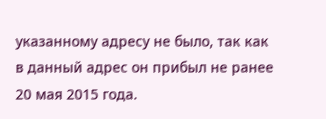указанному адресу не было, так как в данный адрес он прибыл не ранее 20 мая 2015 года.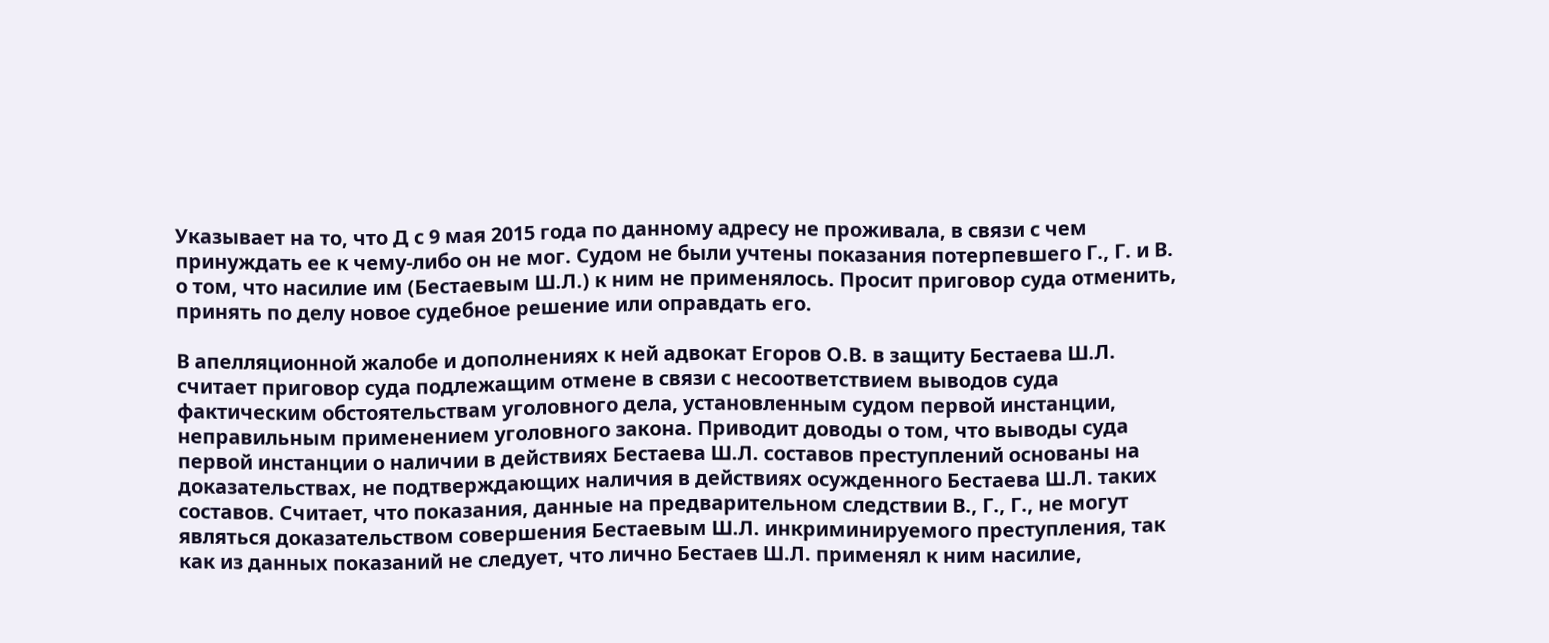Указывает на то, что Д с 9 мая 2015 года по данному адресу не проживала, в связи с чем принуждать ее к чему-либо он не мог. Судом не были учтены показания потерпевшего Г., Г. и В. о том, что насилие им (Бестаевым Ш.Л.) к ним не применялось. Просит приговор суда отменить, принять по делу новое судебное решение или оправдать его.

В апелляционной жалобе и дополнениях к ней адвокат Егоров О.В. в защиту Бестаева Ш.Л. считает приговор суда подлежащим отмене в связи с несоответствием выводов суда фактическим обстоятельствам уголовного дела, установленным судом первой инстанции, неправильным применением уголовного закона. Приводит доводы о том, что выводы суда первой инстанции о наличии в действиях Бестаева Ш.Л. составов преступлений основаны на доказательствах, не подтверждающих наличия в действиях осужденного Бестаева Ш.Л. таких составов. Считает, что показания, данные на предварительном следствии В., Г., Г., не могут являться доказательством совершения Бестаевым Ш.Л. инкриминируемого преступления, так как из данных показаний не следует, что лично Бестаев Ш.Л. применял к ним насилие,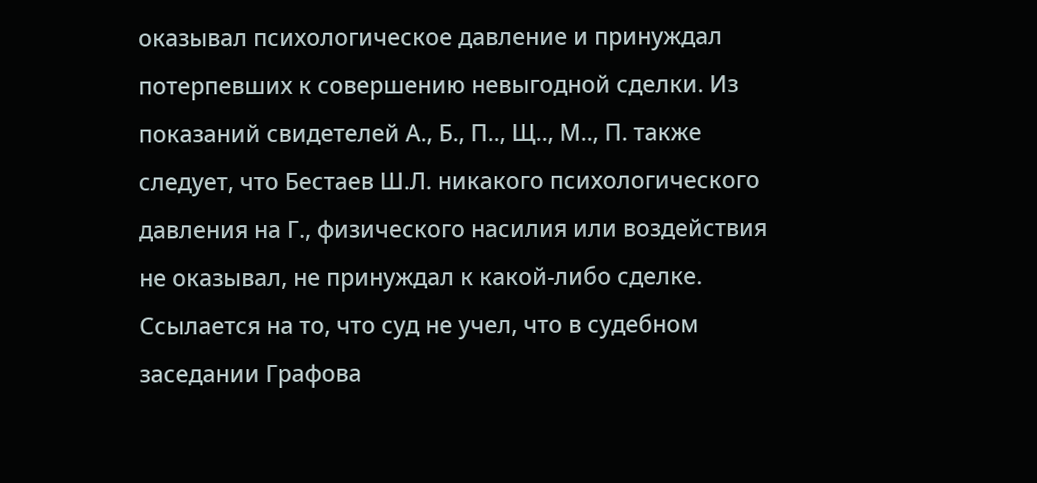оказывал психологическое давление и принуждал потерпевших к совершению невыгодной сделки. Из показаний свидетелей А., Б., П.., Щ.., М.., П. также следует, что Бестаев Ш.Л. никакого психологического давления на Г., физического насилия или воздействия не оказывал, не принуждал к какой-либо сделке. Ссылается на то, что суд не учел, что в судебном заседании Графова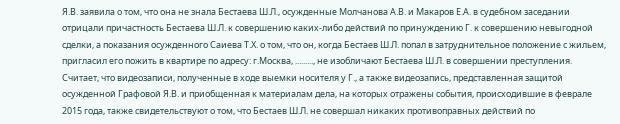Я.В. заявила о том, что она не знала Бестаева Ш.Л., осужденные Молчанова А.В. и Макаров Е.А. в судебном заседании отрицали причастность Бестаева Ш.Л. к совершению каких-либо действий по принуждению Г. к совершению невыгодной сделки, а показания осужденного Саиева Т.Х. о том, что он, когда Бестаев Ш.Л. попал в затруднительное положение с жильем, пригласил его пожить в квартире по адресу: г.Москва, ........., не изобличают Бестаева Ш.Л. в совершении преступления. Считает, что видеозаписи, полученные в ходе выемки носителя у Г., а также видеозапись, представленная защитой осужденной Графовой Я.В. и приобщенная к материалам дела, на которых отражены события, происходившие в феврале 2015 года, также свидетельствуют о том, что Бестаев Ш.Л. не совершал никаких противоправных действий по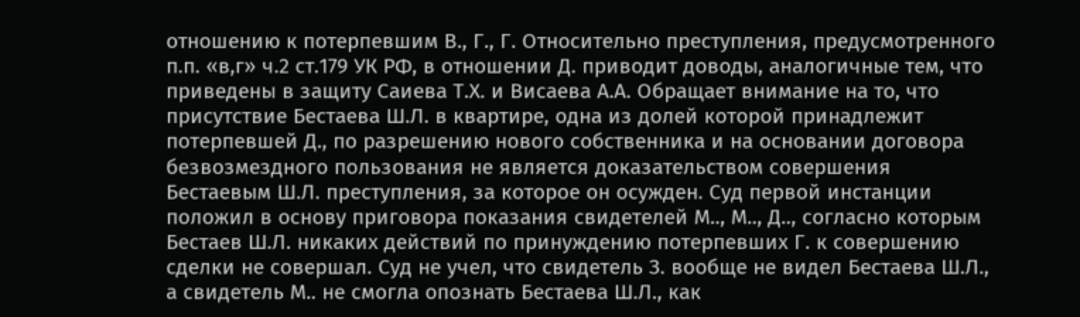отношению к потерпевшим В., Г., Г. Относительно преступления, предусмотренного п.п. «в,г» ч.2 ст.179 УК РФ, в отношении Д. приводит доводы, аналогичные тем, что приведены в защиту Саиева Т.Х. и Висаева А.А. Обращает внимание на то, что присутствие Бестаева Ш.Л. в квартире, одна из долей которой принадлежит потерпевшей Д., по разрешению нового собственника и на основании договора безвозмездного пользования не является доказательством совершения Бестаевым Ш.Л. преступления, за которое он осужден. Суд первой инстанции положил в основу приговора показания свидетелей М.., М.., Д.., согласно которым Бестаев Ш.Л. никаких действий по принуждению потерпевших Г. к совершению сделки не совершал. Суд не учел, что свидетель З. вообще не видел Бестаева Ш.Л., а свидетель М.. не смогла опознать Бестаева Ш.Л., как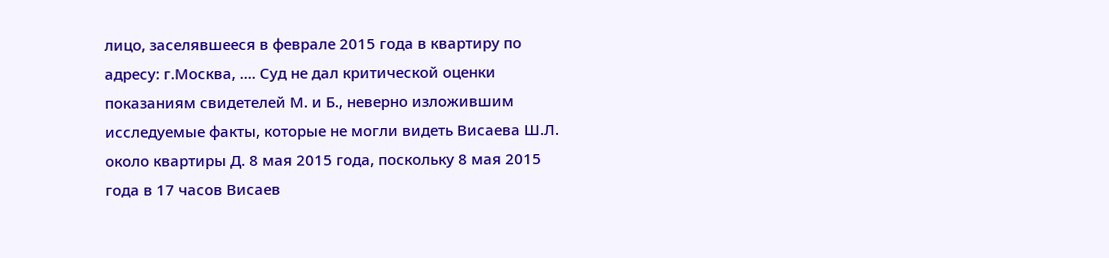лицо, заселявшееся в феврале 2015 года в квартиру по адресу: г.Москва, .... Суд не дал критической оценки показаниям свидетелей М. и Б., неверно изложившим исследуемые факты, которые не могли видеть Висаева Ш.Л. около квартиры Д. 8 мая 2015 года, поскольку 8 мая 2015 года в 17 часов Висаев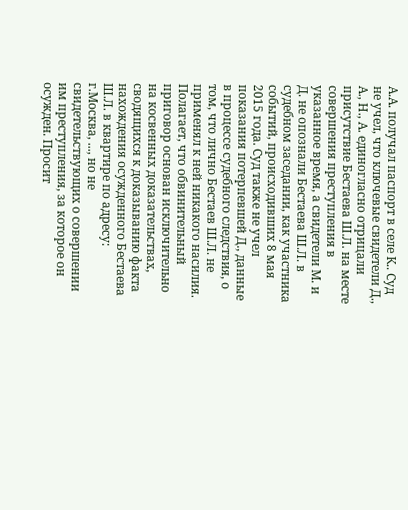А.А. получал паспорт в селе К.. Суд не учел, что ключевые свидетели Д., А., Н., А. единогласно отрицали присутствие Бестаева Ш.Л. на месте совершения преступления в указанное время, а свидетели М. и Д. не опознали Бестаева Ш.Л. в судебном заседании, как участника событий, происходивших 8 мая 2015 года. Суд также не учел показания потерпевшей Д., данные в процессе судебного следствия, о том, что лично Бестаев Ш.Л. не применял к ней никакого насилия. Полагает, что обвинительный приговор основан исключительно на косвенных доказательствах, сводящихся к доказыванию факта нахождения осужденного Бестаева Ш.Л. в квартире по адресу: г.Москва, ..., но не свидетельствующих о совершении им преступления, за которое он осужден. Просит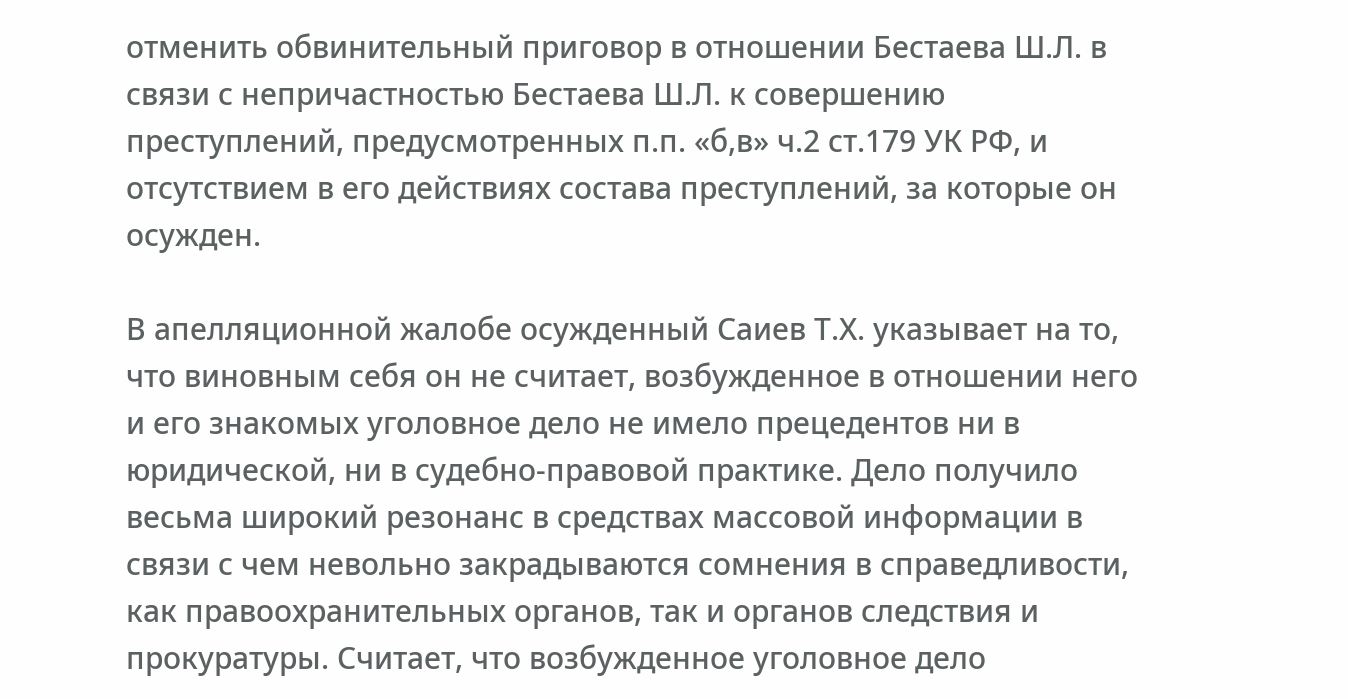отменить обвинительный приговор в отношении Бестаева Ш.Л. в связи с непричастностью Бестаева Ш.Л. к совершению преступлений, предусмотренных п.п. «б,в» ч.2 ст.179 УК РФ, и отсутствием в его действиях состава преступлений, за которые он осужден.

В апелляционной жалобе осужденный Саиев Т.Х. указывает на то, что виновным себя он не считает, возбужденное в отношении него и его знакомых уголовное дело не имело прецедентов ни в юридической, ни в судебно-правовой практике. Дело получило весьма широкий резонанс в средствах массовой информации в связи с чем невольно закрадываются сомнения в справедливости, как правоохранительных органов, так и органов следствия и прокуратуры. Считает, что возбужденное уголовное дело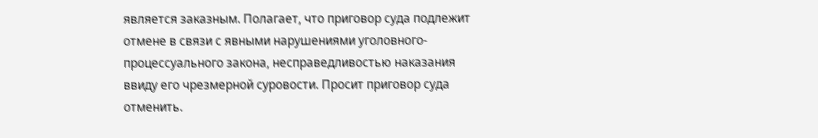является заказным. Полагает, что приговор суда подлежит отмене в связи с явными нарушениями уголовного-процессуального закона, несправедливостью наказания ввиду его чрезмерной суровости. Просит приговор суда отменить.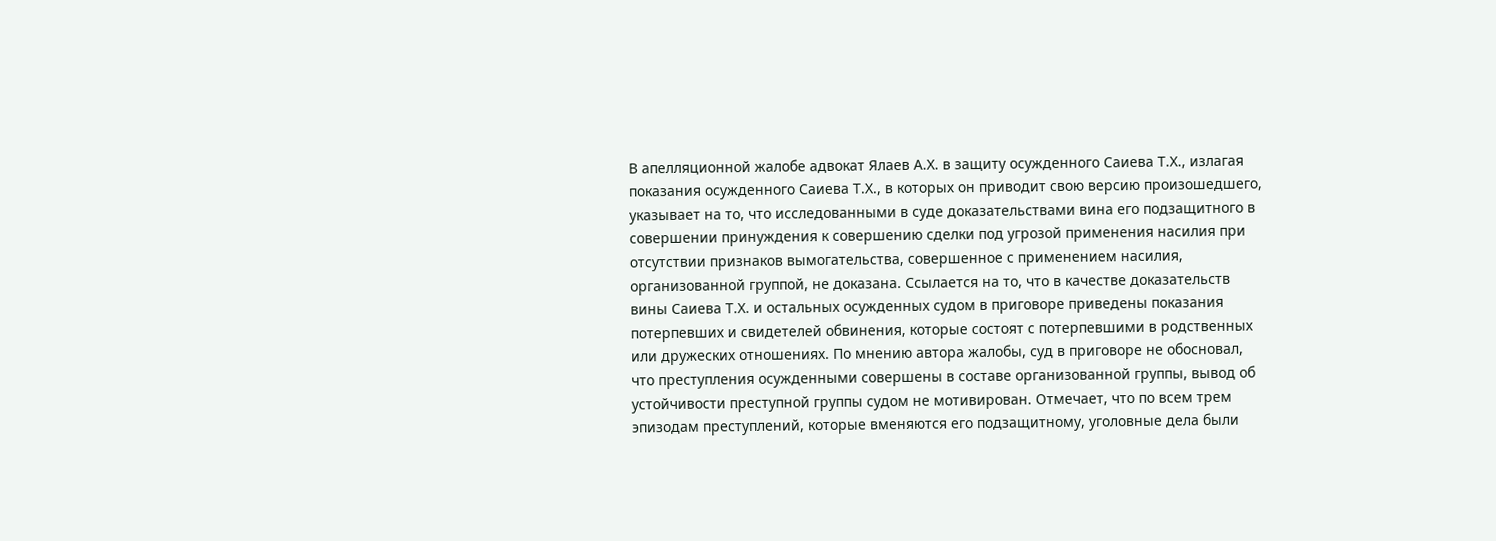В апелляционной жалобе адвокат Ялаев А.Х. в защиту осужденного Саиева Т.Х., излагая показания осужденного Саиева Т.Х., в которых он приводит свою версию произошедшего, указывает на то, что исследованными в суде доказательствами вина его подзащитного в совершении принуждения к совершению сделки под угрозой применения насилия при отсутствии признаков вымогательства, совершенное с применением насилия, организованной группой, не доказана. Ссылается на то, что в качестве доказательств вины Саиева Т.Х. и остальных осужденных судом в приговоре приведены показания потерпевших и свидетелей обвинения, которые состоят с потерпевшими в родственных или дружеских отношениях. По мнению автора жалобы, суд в приговоре не обосновал, что преступления осужденными совершены в составе организованной группы, вывод об устойчивости преступной группы судом не мотивирован. Отмечает, что по всем трем эпизодам преступлений, которые вменяются его подзащитному, уголовные дела были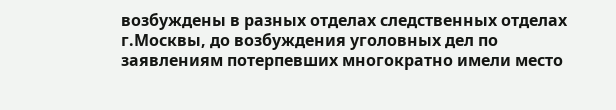возбуждены в разных отделах следственных отделах г.Москвы, до возбуждения уголовных дел по заявлениям потерпевших многократно имели место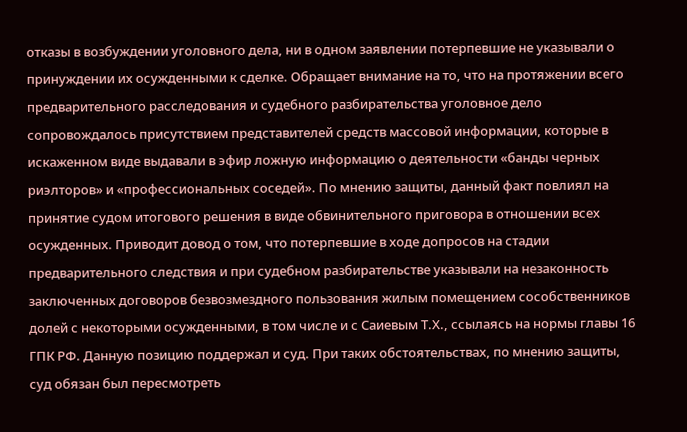отказы в возбуждении уголовного дела, ни в одном заявлении потерпевшие не указывали о принуждении их осужденными к сделке. Обращает внимание на то, что на протяжении всего предварительного расследования и судебного разбирательства уголовное дело сопровождалось присутствием представителей средств массовой информации, которые в искаженном виде выдавали в эфир ложную информацию о деятельности «банды черных риэлторов» и «профессиональных соседей». По мнению защиты, данный факт повлиял на принятие судом итогового решения в виде обвинительного приговора в отношении всех осужденных. Приводит довод о том, что потерпевшие в ходе допросов на стадии предварительного следствия и при судебном разбирательстве указывали на незаконность заключенных договоров безвозмездного пользования жилым помещением сособственников долей с некоторыми осужденными, в том числе и с Саиевым Т.Х., ссылаясь на нормы главы 16 ГПК РФ. Данную позицию поддержал и суд. При таких обстоятельствах, по мнению защиты, суд обязан был пересмотреть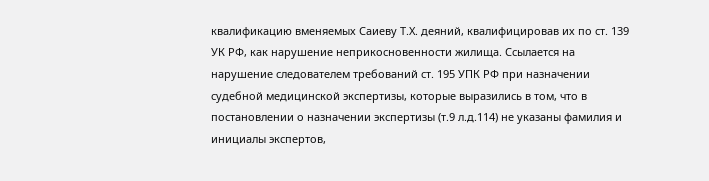квалификацию вменяемых Саиеву Т.Х. деяний, квалифицировав их по ст. 139 УК РФ, как нарушение неприкосновенности жилища. Ссылается на нарушение следователем требований ст. 195 УПК РФ при назначении судебной медицинской экспертизы, которые выразились в том, что в постановлении о назначении экспертизы (т.9 л.д.114) не указаны фамилия и инициалы экспертов,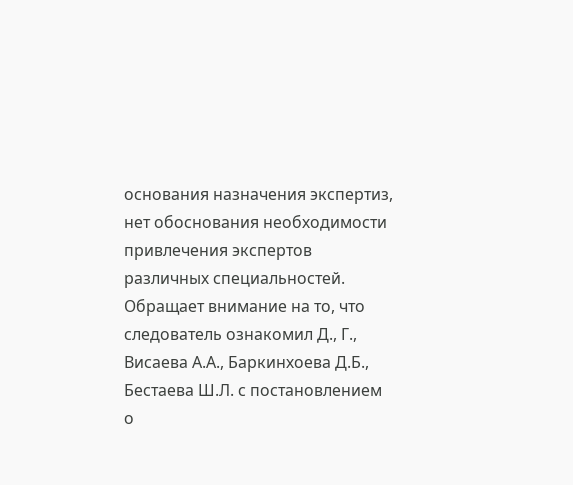основания назначения экспертиз, нет обоснования необходимости привлечения экспертов различных специальностей. Обращает внимание на то, что следователь ознакомил Д., Г., Висаева А.А., Баркинхоева Д.Б., Бестаева Ш.Л. с постановлением о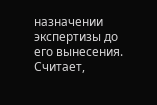назначении экспертизы до его вынесения. Считает,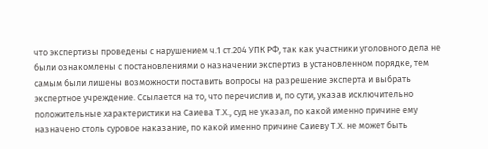что экспертизы проведены с нарушением ч.1 ст.204 УПК РФ, так как участники уголовного дела не были ознакомлены с постановлениями о назначении экспертиз в установленном порядке, тем самым были лишены возможности поставить вопросы на разрешение эксперта и выбрать экспертное учреждение. Ссылается на то, что перечислив и, по сути, указав исключительно положительные характеристики на Саиева Т.Х., суд не указал, по какой именно причине ему назначено столь суровое наказание, по какой именно причине Саиеву Т.Х. не может быть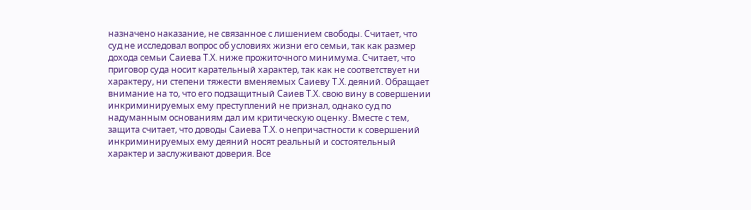назначено наказание, не связанное с лишением свободы. Считает, что суд не исследовал вопрос об условиях жизни его семьи, так как размер дохода семьи Саиева Т.Х. ниже прожиточного минимума. Считает, что приговор суда носит карательный характер, так как не соответствует ни характеру, ни степени тяжести вменяемых Саиеву Т.Х. деяний. Обращает внимание на то, что его подзащитный Саиев Т.Х. свою вину в совершении инкриминируемых ему преступлений не признал, однако суд по надуманным основаниям дал им критическую оценку. Вместе с тем, защита считает, что доводы Саиева Т.Х. о непричастности к совершений инкриминируемых ему деяний носят реальный и состоятельный характер и заслуживают доверия. Все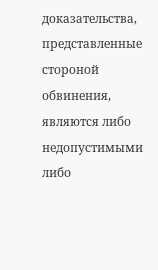доказательства, представленные стороной обвинения, являются либо недопустимыми либо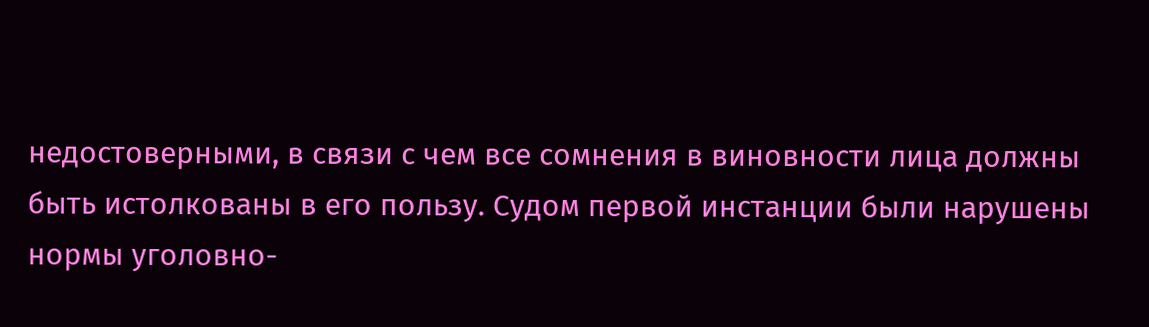недостоверными, в связи с чем все сомнения в виновности лица должны быть истолкованы в его пользу. Судом первой инстанции были нарушены нормы уголовно-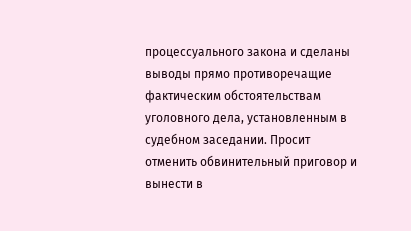процессуального закона и сделаны выводы прямо противоречащие фактическим обстоятельствам уголовного дела, установленным в судебном заседании. Просит отменить обвинительный приговор и вынести в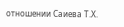отношении Саиева Т.Х.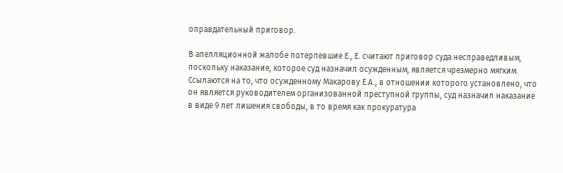оправдательный приговор.

В апелляционной жалобе потерпевшие Е., Е. считают приговор суда несправедливым, поскольку наказание, которое суд назначил осужденным, является чрезмерно мягким. Ссылаются на то, что осужденному Макарову Е.А., в отношении которого установлено, что он является руководителем организованной преступной группы, суд назначил наказание в виде 9 лет лишения свободы, в то время как прокуратура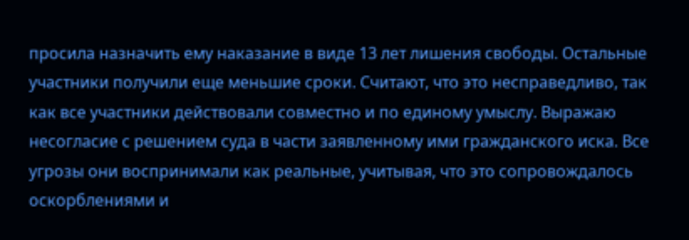просила назначить ему наказание в виде 13 лет лишения свободы. Остальные участники получили еще меньшие сроки. Считают, что это несправедливо, так как все участники действовали совместно и по единому умыслу. Выражаю несогласие с решением суда в части заявленному ими гражданского иска. Все угрозы они воспринимали как реальные, учитывая, что это сопровождалось оскорблениями и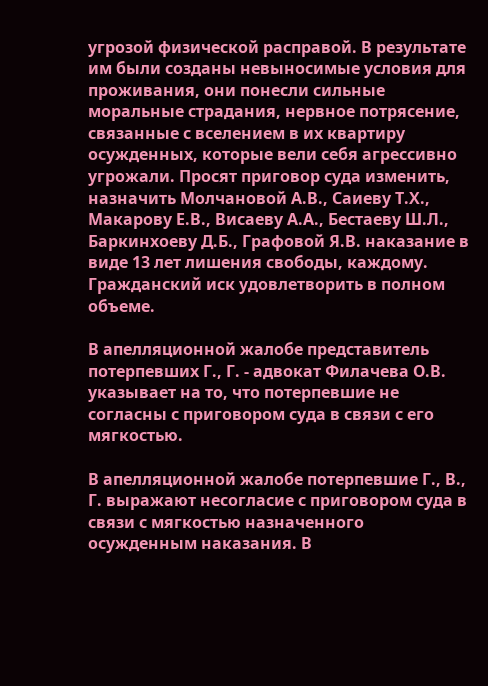угрозой физической расправой. В результате им были созданы невыносимые условия для проживания, они понесли сильные моральные страдания, нервное потрясение, связанные с вселением в их квартиру осужденных, которые вели себя агрессивно угрожали. Просят приговор суда изменить, назначить Молчановой А.В., Саиеву Т.Х., Макарову Е.В., Висаеву А.А., Бестаеву Ш.Л., Баркинхоеву Д.Б., Графовой Я.В. наказание в виде 13 лет лишения свободы, каждому. Гражданский иск удовлетворить в полном объеме.

В апелляционной жалобе представитель потерпевших Г., Г. - адвокат Филачева О.В. указывает на то, что потерпевшие не согласны с приговором суда в связи с его мягкостью.

В апелляционной жалобе потерпевшие Г., В., Г. выражают несогласие с приговором суда в связи с мягкостью назначенного осужденным наказания. В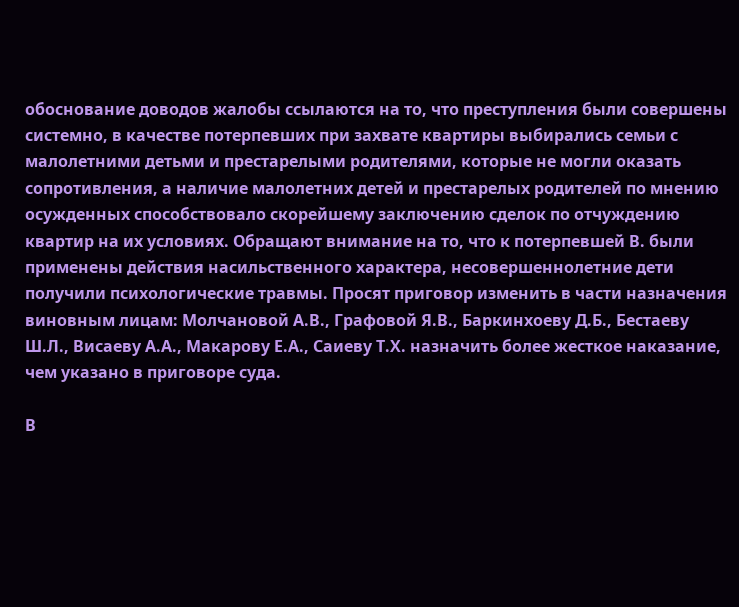обоснование доводов жалобы ссылаются на то, что преступления были совершены системно, в качестве потерпевших при захвате квартиры выбирались семьи с малолетними детьми и престарелыми родителями, которые не могли оказать сопротивления, а наличие малолетних детей и престарелых родителей по мнению осужденных способствовало скорейшему заключению сделок по отчуждению квартир на их условиях. Обращают внимание на то, что к потерпевшей В. были применены действия насильственного характера, несовершеннолетние дети получили психологические травмы. Просят приговор изменить в части назначения виновным лицам: Молчановой А.В., Графовой Я.В., Баркинхоеву Д.Б., Бестаеву Ш.Л., Висаеву А.А., Макарову Е.А., Саиеву Т.Х. назначить более жесткое наказание, чем указано в приговоре суда.

В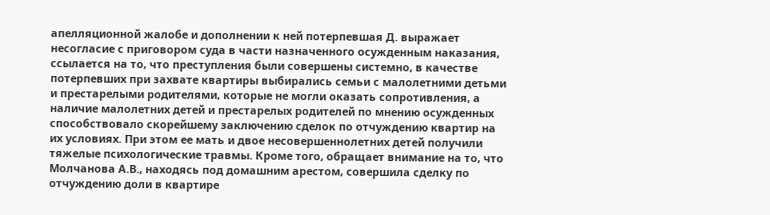апелляционной жалобе и дополнении к ней потерпевшая Д. выражает несогласие с приговором суда в части назначенного осужденным наказания, ссылается на то, что преступления были совершены системно, в качестве потерпевших при захвате квартиры выбирались семьи с малолетними детьми и престарелыми родителями, которые не могли оказать сопротивления, а наличие малолетних детей и престарелых родителей по мнению осужденных способствовало скорейшему заключению сделок по отчуждению квартир на их условиях. При этом ее мать и двое несовершеннолетних детей получили тяжелые психологические травмы. Кроме того, обращает внимание на то, что Молчанова А.В., находясь под домашним арестом, совершила сделку по отчуждению доли в квартире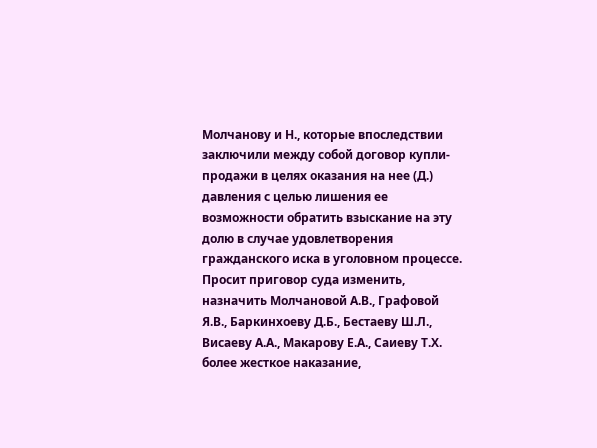Молчанову и Н., которые впоследствии заключили между собой договор купли-продажи в целях оказания на нее (Д.) давления с целью лишения ее возможности обратить взыскание на эту долю в случае удовлетворения гражданского иска в уголовном процессе. Просит приговор суда изменить, назначить Молчановой А.В., Графовой Я.В., Баркинхоеву Д.Б., Бестаеву Ш.Л., Висаеву А.А., Макарову Е.А., Саиеву Т.Х. более жесткое наказание,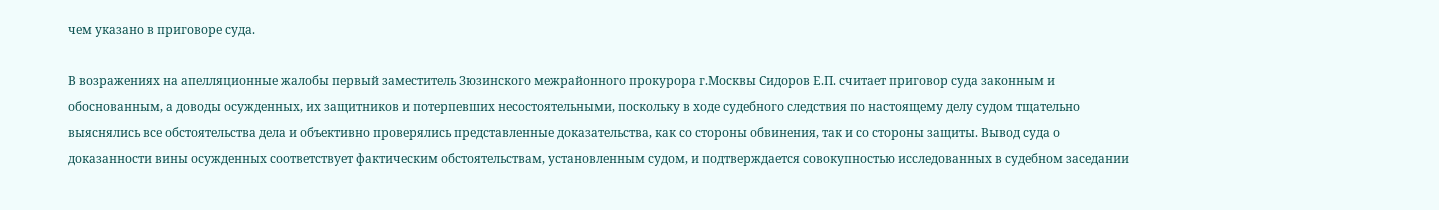чем указано в приговоре суда.

В возражениях на апелляционные жалобы первый заместитель Зюзинского межрайонного прокурора г.Москвы Сидоров Е.П. считает приговор суда законным и обоснованным, а доводы осужденных, их защитников и потерпевших несостоятельными, поскольку в ходе судебного следствия по настоящему делу судом тщательно выяснялись все обстоятельства дела и объективно проверялись представленные доказательства, как со стороны обвинения, так и со стороны защиты. Вывод суда о доказанности вины осужденных соответствует фактическим обстоятельствам, установленным судом, и подтверждается совокупностью исследованных в судебном заседании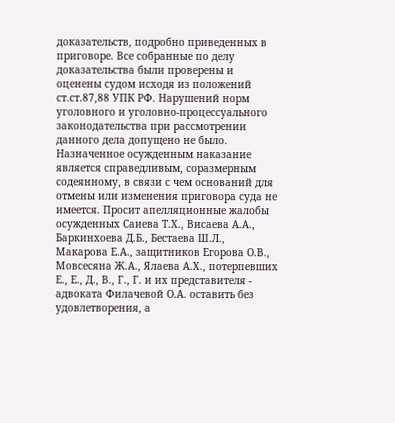доказательств, подробно приведенных в приговоре. Все собранные по делу доказательства были проверены и оценены судом исходя из положений ст.ст.87,88 УПК РФ. Нарушений норм уголовного и уголовно-процессуального законодательства при рассмотрении данного дела допущено не было. Назначенное осужденным наказание является справедливым, соразмерным содеянному, в связи с чем оснований для отмены или изменения приговора суда не имеется. Просит апелляционные жалобы осужденных Саиева Т.Х., Висаева А.А., Баркинхоева Д.Б., Бестаева Ш.Л., Макарова Е.А., защитников Егорова О.В., Мовсесяна Ж.А., Ялаева А.Х., потерпевших Е., Е., Д., В., Г., Г. и их представителя - адвоката Филачевой О.А. оставить без удовлетворения, а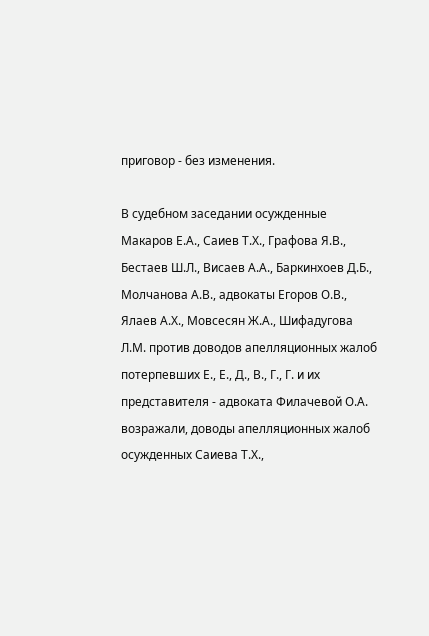приговор - без изменения.

В судебном заседании осужденные Макаров Е.А., Саиев Т.Х., Графова Я.В., Бестаев Ш.Л., Висаев А.А., Баркинхоев Д.Б., Молчанова А.В., адвокаты Егоров О.В., Ялаев А.Х., Мовсесян Ж.А., Шифадугова Л.М. против доводов апелляционных жалоб потерпевших Е., Е., Д., В., Г., Г. и их представителя - адвоката Филачевой О.А. возражали, доводы апелляционных жалоб осужденных Саиева Т.Х.,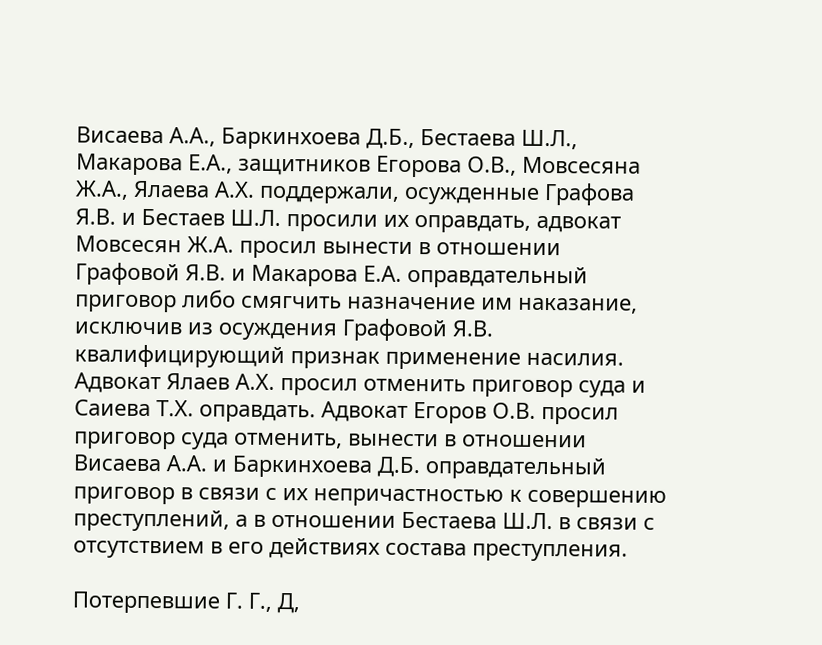Висаева А.А., Баркинхоева Д.Б., Бестаева Ш.Л., Макарова Е.А., защитников Егорова О.В., Мовсесяна Ж.А., Ялаева А.Х. поддержали, осужденные Графова Я.В. и Бестаев Ш.Л. просили их оправдать, адвокат Мовсесян Ж.А. просил вынести в отношении Графовой Я.В. и Макарова Е.А. оправдательный приговор либо смягчить назначение им наказание, исключив из осуждения Графовой Я.В. квалифицирующий признак применение насилия. Адвокат Ялаев А.Х. просил отменить приговор суда и Саиева Т.Х. оправдать. Адвокат Егоров О.В. просил приговор суда отменить, вынести в отношении Висаева А.А. и Баркинхоева Д.Б. оправдательный приговор в связи с их непричастностью к совершению преступлений, а в отношении Бестаева Ш.Л. в связи с отсутствием в его действиях состава преступления.

Потерпевшие Г. Г., Д,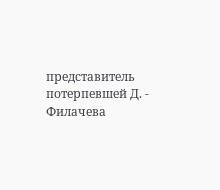представитель потерпевшей Д. - Филачева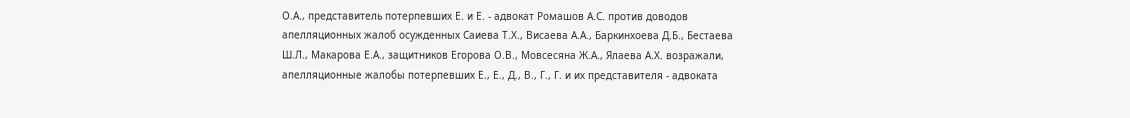О.А., представитель потерпевших Е. и Е. - адвокат Ромашов А.С. против доводов апелляционных жалоб осужденных Саиева Т.Х., Висаева А.А., Баркинхоева Д.Б., Бестаева Ш.Л., Макарова Е.А., защитников Егорова О.В., Мовсесяна Ж.А., Ялаева А.Х. возражали, апелляционные жалобы потерпевших Е., Е., Д., В., Г., Г. и их представителя - адвоката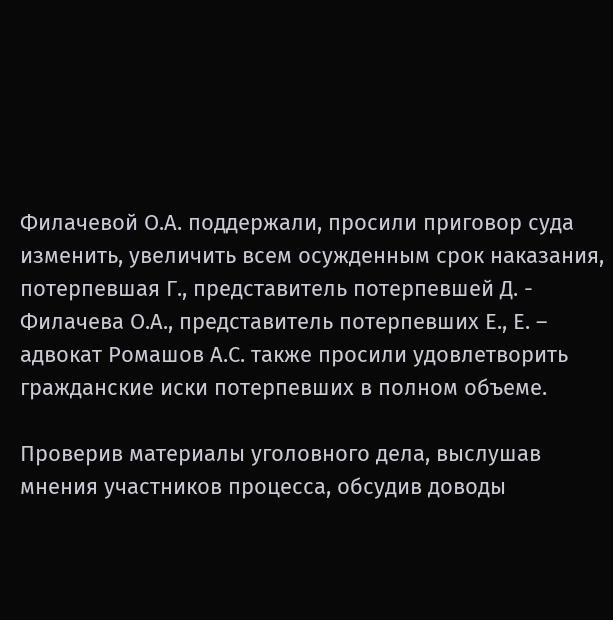Филачевой О.А. поддержали, просили приговор суда изменить, увеличить всем осужденным срок наказания, потерпевшая Г., представитель потерпевшей Д. - Филачева О.А., представитель потерпевших Е., Е. – адвокат Ромашов А.С. также просили удовлетворить гражданские иски потерпевших в полном объеме.

Проверив материалы уголовного дела, выслушав мнения участников процесса, обсудив доводы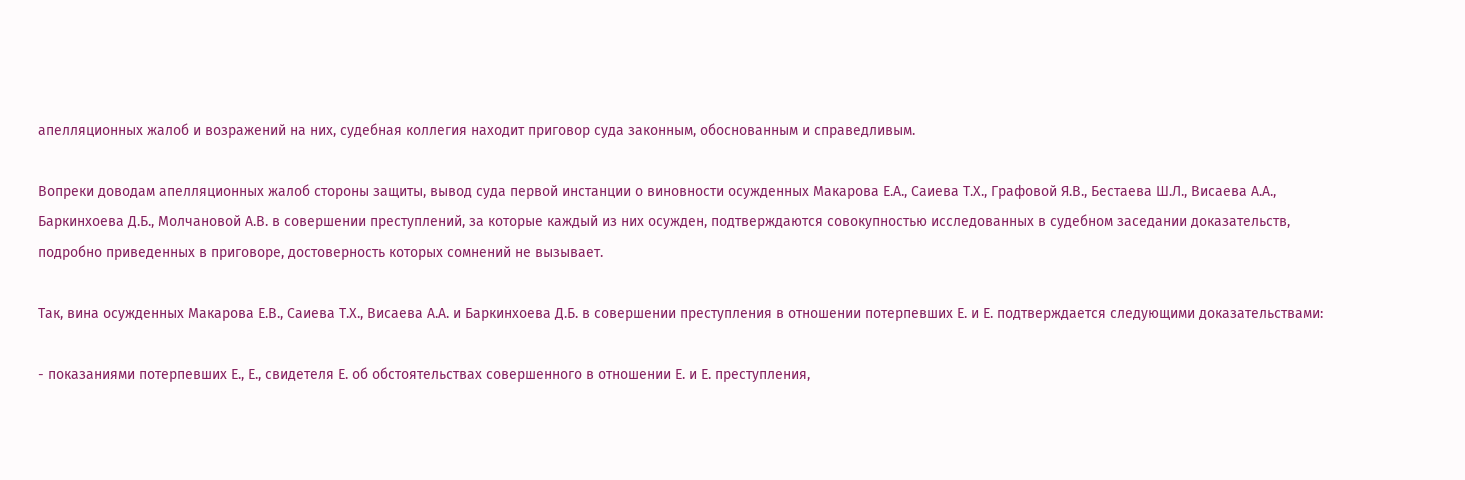апелляционных жалоб и возражений на них, судебная коллегия находит приговор суда законным, обоснованным и справедливым.

Вопреки доводам апелляционных жалоб стороны защиты, вывод суда первой инстанции о виновности осужденных Макарова Е.А., Саиева Т.Х., Графовой Я.В., Бестаева Ш.Л., Висаева А.А., Баркинхоева Д.Б., Молчановой А.В. в совершении преступлений, за которые каждый из них осужден, подтверждаются совокупностью исследованных в судебном заседании доказательств, подробно приведенных в приговоре, достоверность которых сомнений не вызывает.

Так, вина осужденных Макарова Е.В., Саиева Т.Х., Висаева А.А. и Баркинхоева Д.Б. в совершении преступления в отношении потерпевших Е. и Е. подтверждается следующими доказательствами:

- показаниями потерпевших Е., Е., свидетеля Е. об обстоятельствах совершенного в отношении Е. и Е. преступления,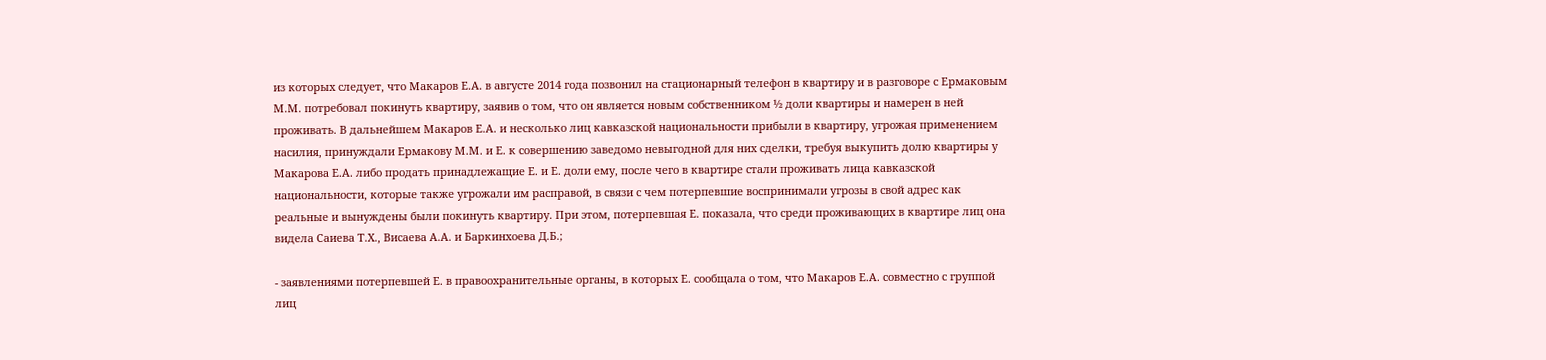из которых следует, что Макаров Е.А. в августе 2014 года позвонил на стационарный телефон в квартиру и в разговоре с Ермаковым М.М. потребовал покинуть квартиру, заявив о том, что он является новым собственником ½ доли квартиры и намерен в ней проживать. В дальнейшем Макаров Е.А. и несколько лиц кавказской национальности прибыли в квартиру, угрожая применением насилия, принуждали Ермакову М.М. и Е. к совершению заведомо невыгодной для них сделки, требуя выкупить долю квартиры у Макарова Е.А. либо продать принадлежащие Е. и Е. доли ему, после чего в квартире стали проживать лица кавказской национальности, которые также угрожали им расправой, в связи с чем потерпевшие воспринимали угрозы в свой адрес как реальные и вынуждены были покинуть квартиру. При этом, потерпевшая Е. показала, что среди проживающих в квартире лиц она видела Саиева Т.Х., Висаева А.А. и Баркинхоева Д.Б.;

- заявлениями потерпевшей Е. в правоохранительные органы, в которых Е. сообщала о том, что Макаров Е.А. совместно с группой лиц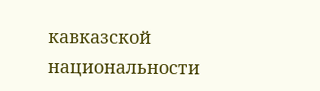кавказской национальности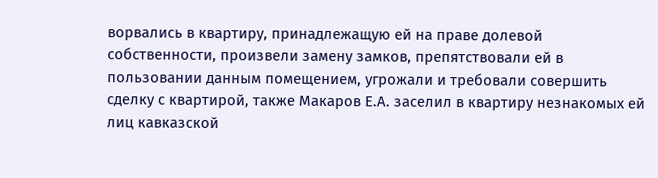ворвались в квартиру, принадлежащую ей на праве долевой собственности, произвели замену замков, препятствовали ей в пользовании данным помещением, угрожали и требовали совершить сделку с квартирой, также Макаров Е.А. заселил в квартиру незнакомых ей лиц кавказской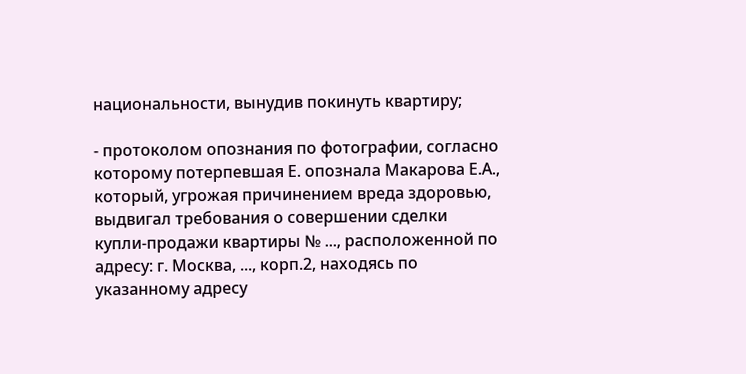национальности, вынудив покинуть квартиру;

- протоколом опознания по фотографии, согласно которому потерпевшая Е. опознала Макарова Е.А., который, угрожая причинением вреда здоровью, выдвигал требования о совершении сделки купли-продажи квартиры № ..., расположенной по адресу: г. Москва, ..., корп.2, находясь по указанному адресу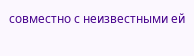совместно с неизвестными ей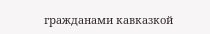гражданами кавказкой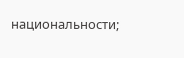национальности;